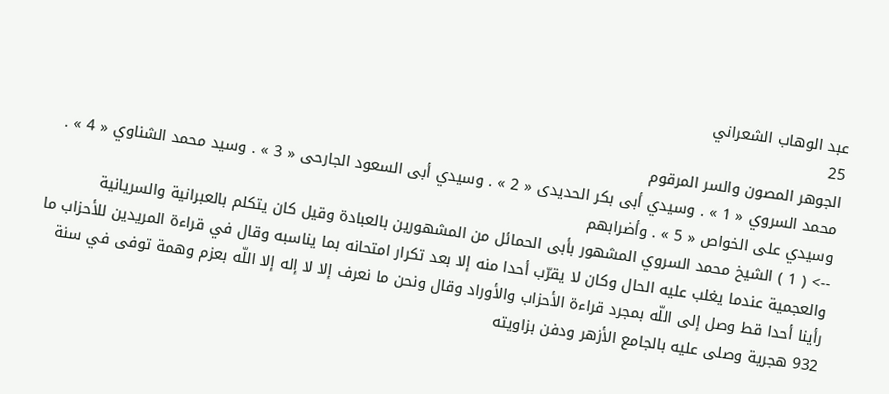عبد الوهاب الشعراني
25
الجوهر المصون والسر المرقوم
محمد السروي « 1 » . وسيدي أبى بكر الحديدى « 2 » . وسيدي أبى السعود الجارحى « 3 » . وسيد محمد الشناوي « 4 » . وسيدي على الخواص « 5 » . وأضرابهم
--> ( 1 ) الشيخ محمد السروي المشهور بأبى الحمائل من المشهورين بالعبادة وقيل كان يتكلم بالعبرانية والسريانية والعجمية عندما يغلب عليه الحال وكان لا يقرّب أحدا منه إلا بعد تكرار امتحانه بما يناسبه وقال في قراءة المريدين للأحزاب ما رأينا أحدا قط وصل إلى اللّه بمجرد قراءة الأحزاب والأوراد وقال ونحن ما نعرف إلا لا إله إلا اللّه بعزم وهمة توفى في سنة 932 هجرية وصلى عليه بالجامع الأزهر ودفن بزاويته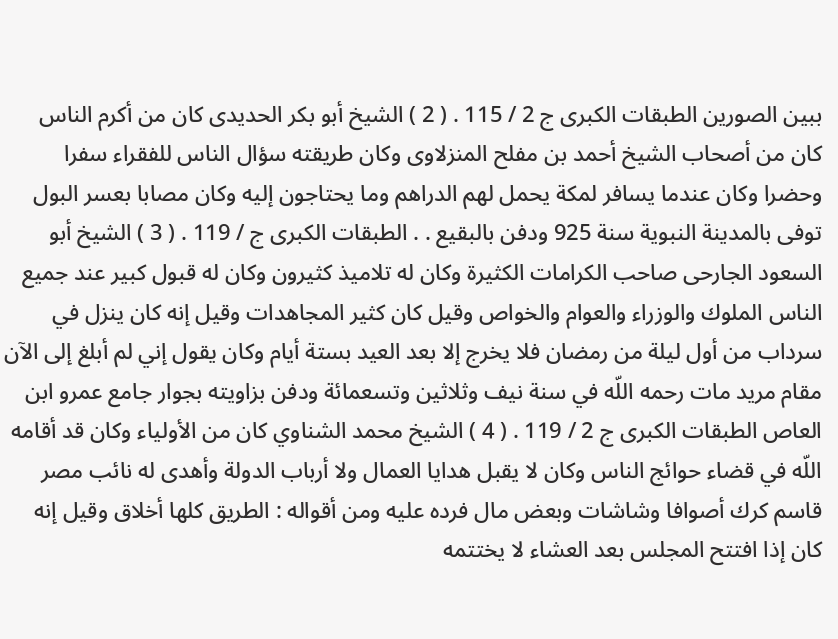ببين الصورين الطبقات الكبرى ج 2 / 115 . ( 2 ) الشيخ أبو بكر الحديدى كان من أكرم الناس كان من أصحاب الشيخ أحمد بن مفلح المنزلاوى وكان طريقته سؤال الناس للفقراء سفرا وحضرا وكان عندما يسافر لمكة يحمل لهم الدراهم وما يحتاجون إليه وكان مصابا بعسر البول توفى بالمدينة النبوية سنة 925 ودفن بالبقيع . . الطبقات الكبرى ج / 119 . ( 3 ) الشيخ أبو السعود الجارحى صاحب الكرامات الكثيرة وكان له تلاميذ كثيرون وكان له قبول كبير عند جميع الناس الملوك والوزراء والعوام والخواص وقيل كان كثير المجاهدات وقيل إنه كان ينزل في سرداب من أول ليلة من رمضان فلا يخرج إلا بعد العيد بستة أيام وكان يقول إني لم أبلغ إلى الآن مقام مريد مات رحمه اللّه في سنة نيف وثلاثين وتسعمائة ودفن بزاويته بجوار جامع عمرو ابن العاص الطبقات الكبرى ج 2 / 119 . ( 4 ) الشيخ محمد الشناوي كان من الأولياء وكان قد أقامه اللّه في قضاء حوائج الناس وكان لا يقبل هدايا العمال ولا أرباب الدولة وأهدى له نائب مصر قاسم كرك أصوافا وشاشات وبعض مال فرده عليه ومن أقواله : الطريق كلها أخلاق وقيل إنه كان إذا افتتح المجلس بعد العشاء لا يختتمه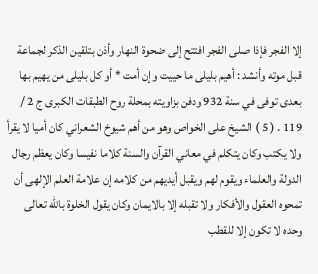إلا الفجر فإذا صلى الفجر افتتح إلى ضحوة النهار وأذن بتلقين الذكر لجماعة قبل موته وأنشد : أهيم بليلى ما حييت وإن أمت * أو كل بليلى من يهيم بها بعدى توفى في سنة 932 ودفن بزاويته بمحلة روح الطبقات الكبرى ج 2 / 119 . ( 5 ) الشيخ على الخواص وهو من أهم شيوخ الشعراني كان أميا لا يقرأ ولا يكتب وكان يتكلم في معاني القرآن والسنة كلاما نفيسا وكان يعظم رجال الدولة والعلماء ويقوم لهم ويقبل أيديهم من كلامه إن علامة العلم الإلهى أن تمحوه العقول والأفكار ولا تقبله إلا بالايمان وكان يقول الخلوة باللّه تعالى وحده لا تكون إلا للقطب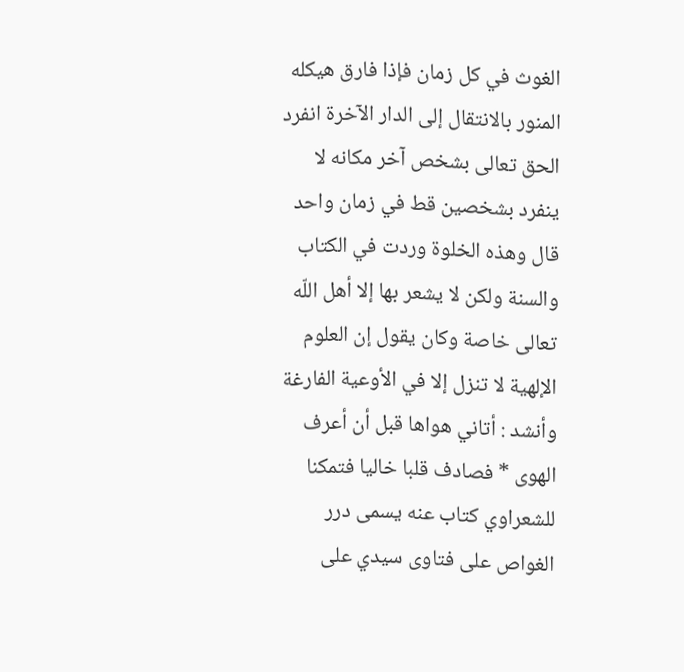الغوث في كل زمان فإذا فارق هيكله المنور بالانتقال إلى الدار الآخرة انفرد الحق تعالى بشخص آخر مكانه لا ينفرد بشخصين قط في زمان واحد قال وهذه الخلوة وردت في الكتاب والسنة ولكن لا يشعر بها إلا أهل اللّه تعالى خاصة وكان يقول إن العلوم الإلهية لا تنزل إلا في الأوعية الفارغة وأنشد : أتاني هواها قبل أن أعرف الهوى * فصادف قلبا خاليا فتمكنا للشعراوي كتاب عنه يسمى درر الغواص على فتاوى سيدي على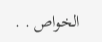الخواص . .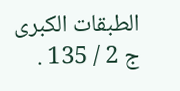الطبقات الكبرى ج 2 / 135 .